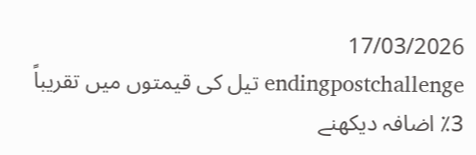17/03/2026
endingpostchallenge تیل کی قیمتوں میں تقریباً 3٪ اضافہ دیکھنے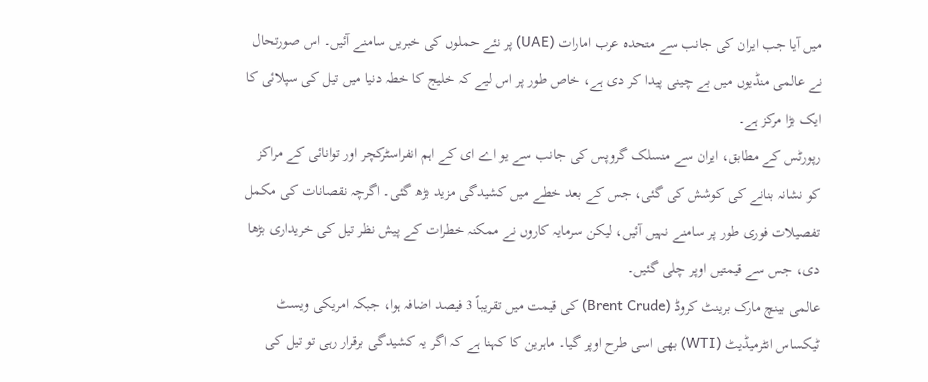میں آیا جب ایران کی جانب سے متحدہ عرب امارات (UAE) پر نئے حملوں کی خبریں سامنے آئیں۔ اس صورتحال نے عالمی منڈیوں میں بے چینی پیدا کر دی ہے، خاص طور پر اس لیے کہ خلیج کا خطہ دنیا میں تیل کی سپلائی کا ایک بڑا مرکز ہے۔
رپورٹس کے مطابق، ایران سے منسلک گروپس کی جانب سے یو اے ای کے اہم انفراسٹرکچر اور توانائی کے مراکز کو نشانہ بنانے کی کوشش کی گئی، جس کے بعد خطے میں کشیدگی مزید بڑھ گئی۔ اگرچہ نقصانات کی مکمل تفصیلات فوری طور پر سامنے نہیں آئیں، لیکن سرمایہ کاروں نے ممکنہ خطرات کے پیش نظر تیل کی خریداری بڑھا دی، جس سے قیمتیں اوپر چلی گئیں۔
عالمی بینچ مارک برینٹ کروڈ (Brent Crude) کی قیمت میں تقریباً 3 فیصد اضافہ ہوا، جبکہ امریکی ویسٹ ٹیکساس انٹرمیڈیٹ (WTI) بھی اسی طرح اوپر گیا۔ ماہرین کا کہنا ہے کہ اگر یہ کشیدگی برقرار رہی تو تیل کی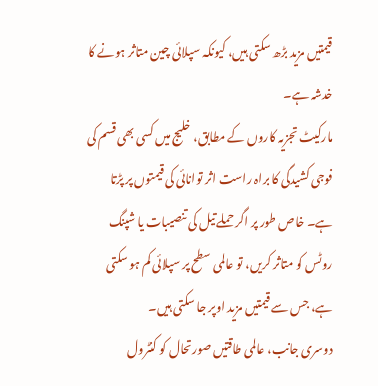قیمتیں مزید بڑھ سکتی ہیں، کیونکہ سپلائی چین متاثر ہونے کا خدشہ ہے۔
مارکیٹ تجزیہ کاروں کے مطابق، خلیج میں کسی بھی قسم کی فوجی کشیدگی کا براہ راست اثر توانائی کی قیمتوں پر پڑتا ہے۔ خاص طور پر اگر حملے تیل کی تنصیبات یا شپنگ روٹس کو متاثر کریں، تو عالمی سطح پر سپلائی کم ہو سکتی ہے، جس سے قیمتیں مزید اوپر جا سکتی ہیں۔
دوسری جانب، عالمی طاقتیں صورتحال کو کنٹرول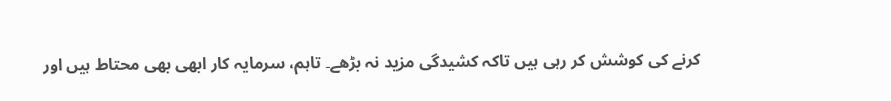کرنے کی کوشش کر رہی ہیں تاکہ کشیدگی مزید نہ بڑھے۔ تاہم، سرمایہ کار ابھی بھی محتاط ہیں اور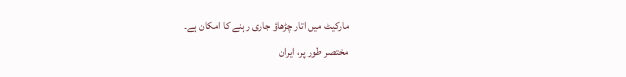مارکیٹ میں اتار چڑھاؤ جاری رہنے کا امکان ہے۔
مختصر طور پر، ایران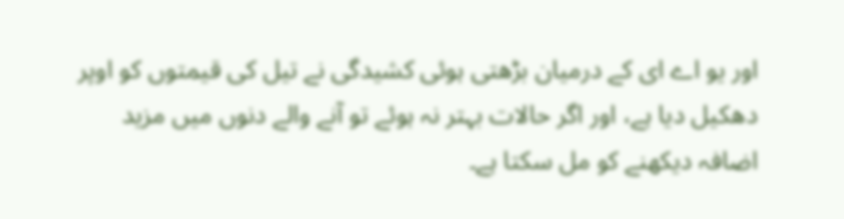اور یو اے ای کے درمیان بڑھتی ہوئی کشیدگی نے تیل کی قیمتوں کو اوپر دھکیل دیا ہے، اور اگر حالات بہتر نہ ہوئے تو آنے والے دنوں میں مزید اضافہ دیکھنے کو مل سکتا ہے۔